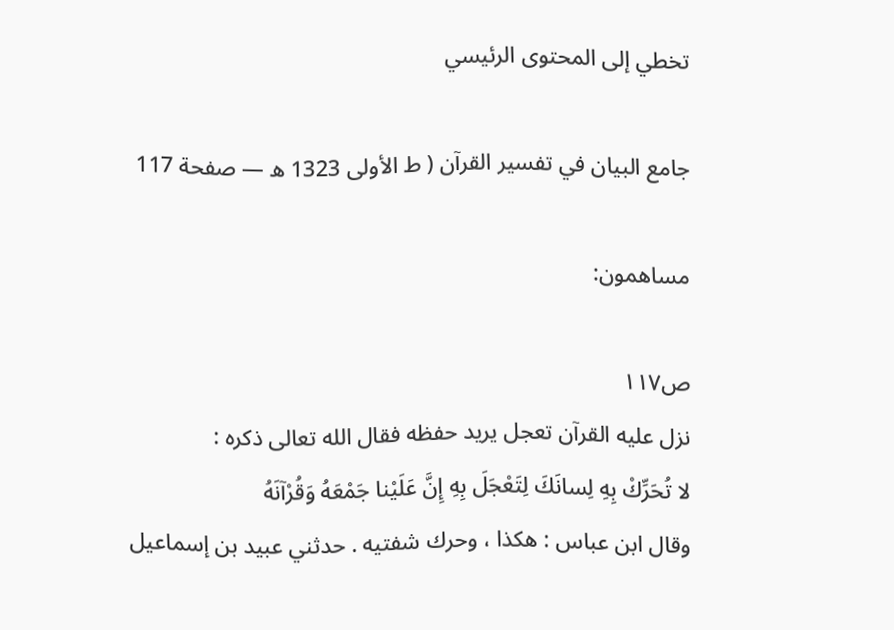تخطي إلى المحتوى الرئيسي

جامع البيان في تفسير القرآن ( ط الأولى 1323 ه — صفحة 117

مساهمون:

ص١١٧
نزل عليه القرآن تعجل يريد حفظه فقال الله تعالى ذكره :
لا تُحَرِّكْ بِهِ لِسانَكَ لِتَعْجَلَ بِهِ إِنَّ عَلَيْنا جَمْعَهُ وَقُرْآنَهُ
وقال ابن عباس : هكذا ، وحرك شفتيه . حدثني عبيد بن إسماعيل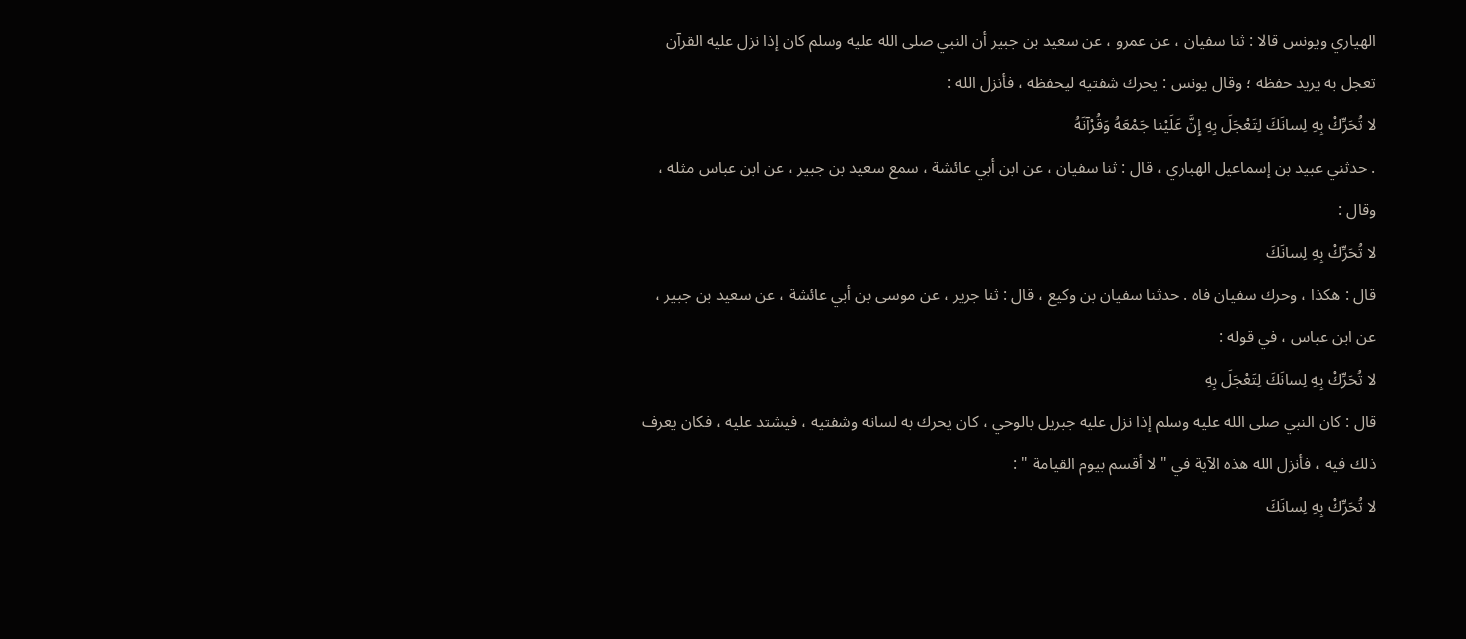الهياري ويونس قالا : ثنا سفيان ، عن عمرو ، عن سعيد بن جبير أن النبي صلى الله عليه وسلم كان إذا نزل عليه القرآن تعجل به يريد حفظه ؛ وقال يونس : يحرك شفتيه ليحفظه ، فأنزل الله :
لا تُحَرِّكْ بِهِ لِسانَكَ لِتَعْجَلَ بِهِ إِنَّ عَلَيْنا جَمْعَهُ وَقُرْآنَهُ
. حدثني عبيد بن إسماعيل الهباري ، قال : ثنا سفيان ، عن ابن أبي عائشة ، سمع سعيد بن جبير ، عن ابن عباس مثله ، وقال :
لا تُحَرِّكْ بِهِ لِسانَكَ
قال : هكذا ، وحرك سفيان فاه . حدثنا سفيان بن وكيع ، قال : ثنا جرير ، عن موسى بن أبي عائشة ، عن سعيد بن جبير ، عن ابن عباس ، في قوله :
لا تُحَرِّكْ بِهِ لِسانَكَ لِتَعْجَلَ بِهِ
قال : كان النبي صلى الله عليه وسلم إذا نزل عليه جبريل بالوحي ، كان يحرك به لسانه وشفتيه ، فيشتد عليه ، فكان يعرف ذلك فيه ، فأنزل الله هذه الآية في " لا أقسم بيوم القيامة " :
لا تُحَرِّكْ بِهِ لِسانَكَ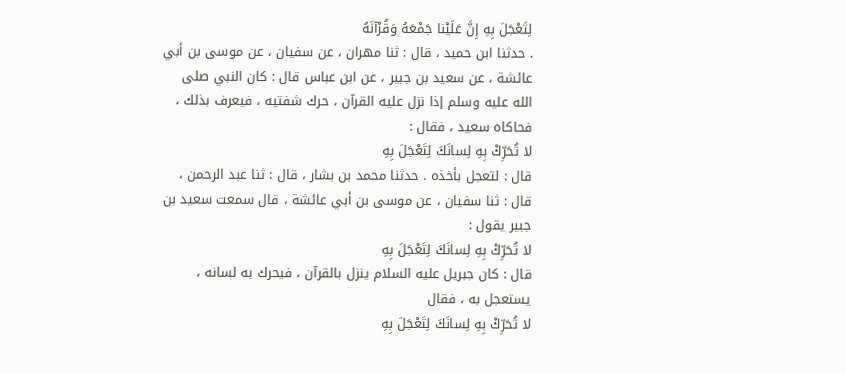لِتَعْجَلَ بِهِ إِنَّ عَلَيْنا جَمْعَهُ وَقُرْآنَهُ
. حدثنا ابن حميد ، قال : ثنا مهران ، عن سفيان ، عن موسى بن أبي عائشة ، عن سعيد بن جبير ، عن ابن عباس قال : كان النبي صلى الله عليه وسلم إذا نزل عليه القرآن ، حرك شفتيه ، فيعرف بذلك ، فحاكاه سعيد ، فقال :
لا تُحَرِّكْ بِهِ لِسانَكَ لِتَعْجَلَ بِهِ
قال : لتعجل بأخذه . حدثنا محمد بن بشار ، قال : ثنا عبد الرحمن ، قال : ثنا سفيان ، عن موسى بن أبي عائشة ، قال سمعت سعيد بن جبير يقول :
لا تُحَرِّكْ بِهِ لِسانَكَ لِتَعْجَلَ بِهِ
قال : كان جبريل عليه السلام ينزل بالقرآن ، فيحرك به لسانه ، يستعجل به ، فقال
لا تُحَرِّكْ بِهِ لِسانَكَ لِتَعْجَلَ بِهِ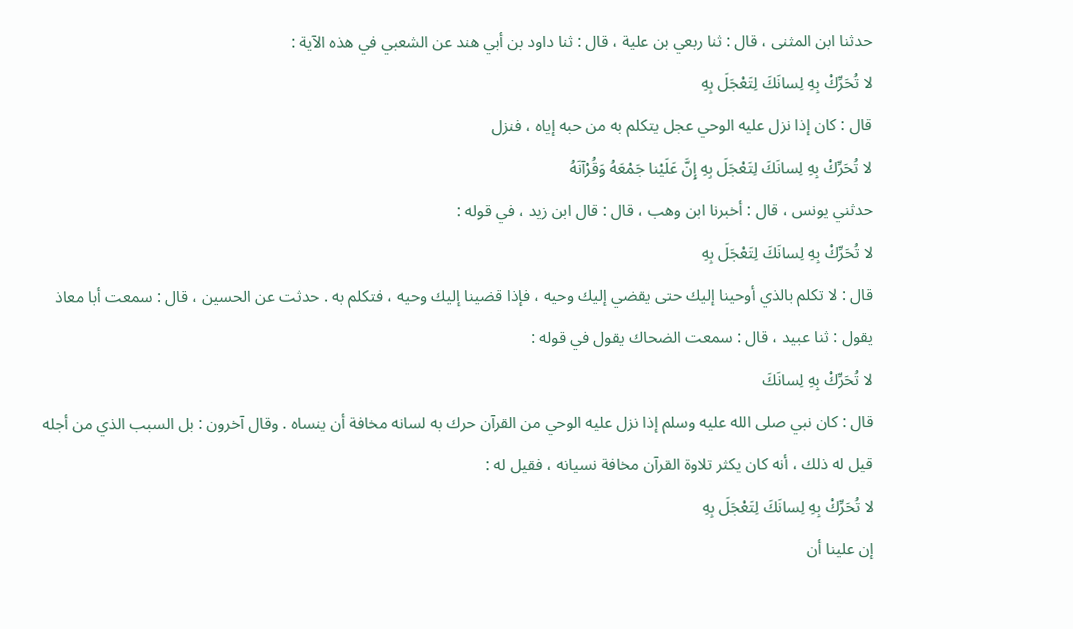حدثنا ابن المثنى ، قال : ثنا ربعي بن علية ، قال : ثنا داود بن أبي هند عن الشعبي في هذه الآية :
لا تُحَرِّكْ بِهِ لِسانَكَ لِتَعْجَلَ بِهِ
قال : كان إذا نزل عليه الوحي عجل يتكلم به من حبه إياه ، فنزل
لا تُحَرِّكْ بِهِ لِسانَكَ لِتَعْجَلَ بِهِ إِنَّ عَلَيْنا جَمْعَهُ وَقُرْآنَهُ
حدثني يونس ، قال : أخبرنا ابن وهب ، قال : قال ابن زيد ، في قوله :
لا تُحَرِّكْ بِهِ لِسانَكَ لِتَعْجَلَ بِهِ
قال : لا تكلم بالذي أوحينا إليك حتى يقضي إليك وحيه ، فإذا قضينا إليك وحيه ، فتكلم به . حدثت عن الحسين ، قال : سمعت أبا معاذ يقول : ثنا عبيد ، قال : سمعت الضحاك يقول في قوله :
لا تُحَرِّكْ بِهِ لِسانَكَ
قال : كان نبي صلى الله عليه وسلم إذا نزل عليه الوحي من القرآن حرك به لسانه مخافة أن ينساه . وقال آخرون : بل السبب الذي من أجله قيل له ذلك ، أنه كان يكثر تلاوة القرآن مخافة نسيانه ، فقيل له :
لا تُحَرِّكْ بِهِ لِسانَكَ لِتَعْجَلَ بِهِ
إن علينا أن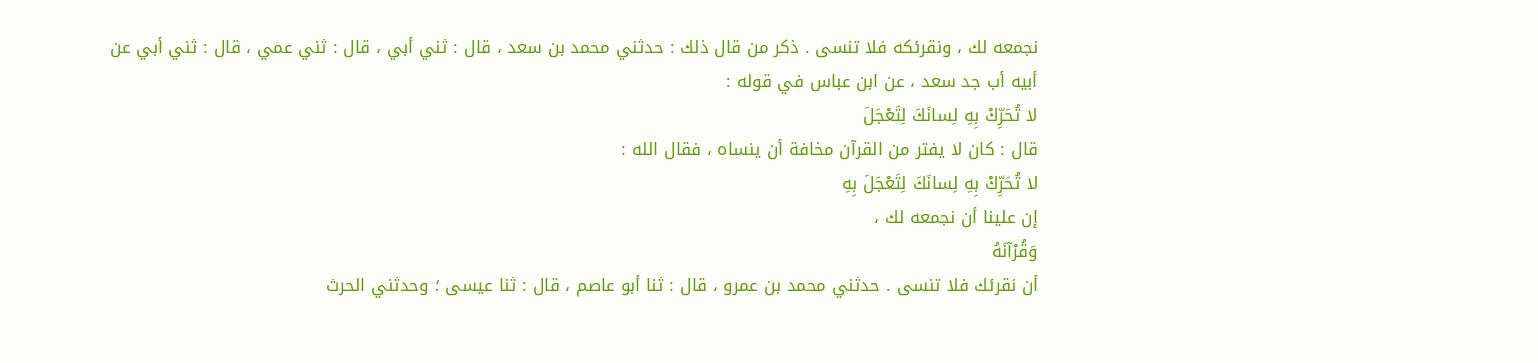نجمعه لك ، ونقرئكه فلا تنسى . ذكر من قال ذلك : حدثني محمد بن سعد ، قال : ثني أبي ، قال : ثني عمي ، قال : ثني أبي عن أبيه أب جد سعد ، عن ابن عباس في قوله :
لا تُحَرِّكْ بِهِ لِسانَكَ لِتَعْجَلَ
قال : كان لا يفتر من القرآن مخافة أن ينساه ، فقال الله :
لا تُحَرِّكْ بِهِ لِسانَكَ لِتَعْجَلَ بِهِ
إن علينا أن نجمعه لك ،
وَقُرْآنَهُ
أن نقرئك فلا تنسى . حدثني محمد بن عمرو ، قال : ثنا أبو عاصم ، قال : ثنا عيسى ؛ وحدثني الحرث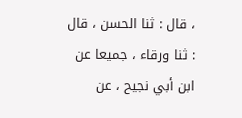، قال : ثنا الحسن ، قال : ثنا ورقاء ، جميعا عن ابن أبي نجيح ، عن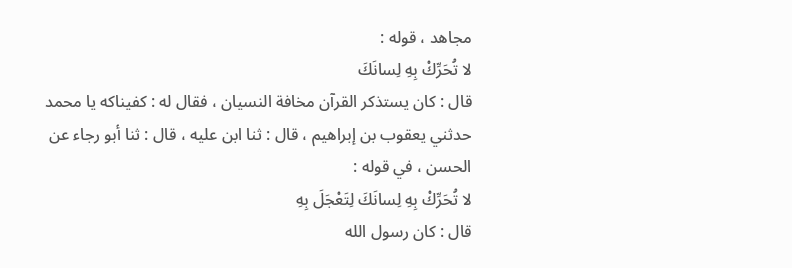مجاهد ، قوله :
لا تُحَرِّكْ بِهِ لِسانَكَ
قال : كان يستذكر القرآن مخافة النسيان ، فقال له : كفيناكه يا محمد حدثني يعقوب بن إبراهيم ، قال : ثنا ابن عليه ، قال : ثنا أبو رجاء عن الحسن ، في قوله :
لا تُحَرِّكْ بِهِ لِسانَكَ لِتَعْجَلَ بِهِ
قال : كان رسول الله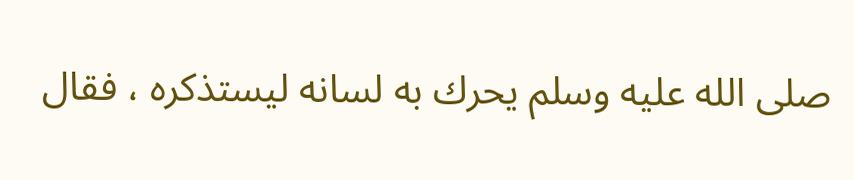صلى الله عليه وسلم يحرك به لسانه ليستذكره ، فقال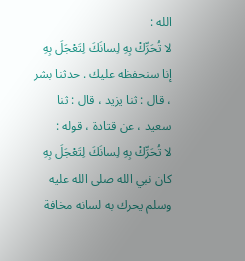الله :
لا تُحَرِّكْ بِهِ لِسانَكَ لِتَعْجَلَ بِهِ
إنا سنحفظه عليك . حدثنا بشر ، قال : ثنا يزيد ، قال : ثنا سعيد ، عن قتادة ، قوله :
لا تُحَرِّكْ بِهِ لِسانَكَ لِتَعْجَلَ بِهِ
كان نبي الله صلى الله عليه وسلم يحرك به لسانه مخافة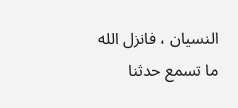النسيان ، فانزل الله ما تسمع حدثنا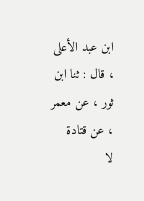ابن عبد الأعلى ، قال : ثنا ابن ثور ، عن معمر ، عن قتادة
لا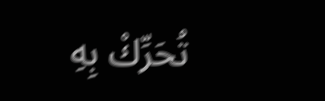تُحَرِّكْ بِهِ